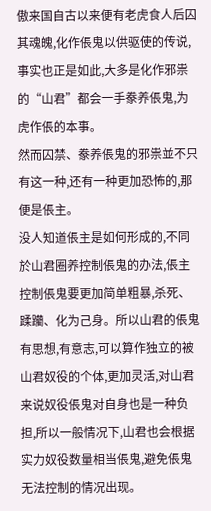傲来国自古以来便有老虎食人后囚其魂魄,化作倀鬼以供驱使的传说,事实也正是如此,大多是化作邪祟的“山君”都会一手豢养倀鬼,为虎作倀的本事。
然而囚禁、豢养倀鬼的邪祟並不只有这一种,还有一种更加恐怖的,那便是倀主。
没人知道倀主是如何形成的,不同於山君圈养控制倀鬼的办法,倀主控制倀鬼要更加简单粗暴,杀死、蹂躪、化为己身。所以山君的倀鬼有思想,有意志,可以算作独立的被山君奴役的个体,更加灵活,对山君来说奴役倀鬼对自身也是一种负担,所以一般情况下,山君也会根据实力奴役数量相当倀鬼,避免倀鬼无法控制的情况出现。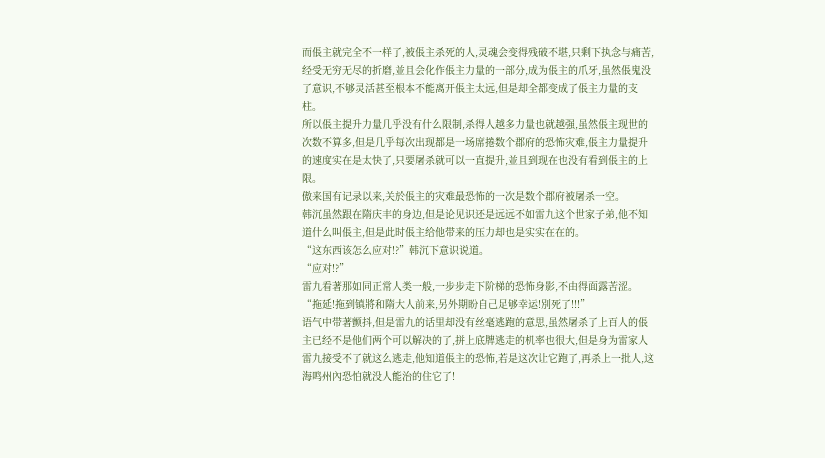而倀主就完全不一样了,被倀主杀死的人,灵魂会变得残破不堪,只剩下执念与痛苦,经受无穷无尽的折磨,並且会化作倀主力量的一部分,成为倀主的爪牙,虽然倀鬼没了意识,不够灵活甚至根本不能离开倀主太远,但是却全都变成了倀主力量的支柱。
所以倀主提升力量几乎没有什么限制,杀得人越多力量也就越强,虽然倀主现世的次数不算多,但是几乎每次出现都是一场席捲数个郡府的恐怖灾难,倀主力量提升的速度实在是太快了,只要屠杀就可以一直提升,並且到现在也没有看到倀主的上限。
傲来国有记录以来,关於倀主的灾难最恐怖的一次是数个郡府被屠杀一空。
韩沉虽然跟在隋庆丰的身边,但是论见识还是远远不如雷九这个世家子弟,他不知道什么叫倀主,但是此时倀主给他带来的压力却也是实实在在的。
“这东西该怎么应对!?”韩沉下意识说道。
“应对!?”
雷九看著那如同正常人类一般,一步步走下阶梯的恐怖身影,不由得面露苦涩。
“拖延!拖到镇將和隋大人前来,另外期盼自己足够幸运!別死了!!!”
语气中带著颤抖,但是雷九的话里却没有丝毫逃跑的意思,虽然屠杀了上百人的倀主已经不是他们两个可以解决的了,拼上底牌逃走的机率也很大,但是身为雷家人雷九接受不了就这么逃走,他知道倀主的恐怖,若是这次让它跑了,再杀上一批人,这海鸣州內恐怕就没人能治的住它了!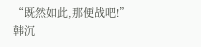“既然如此,那便战吧!”
韩沉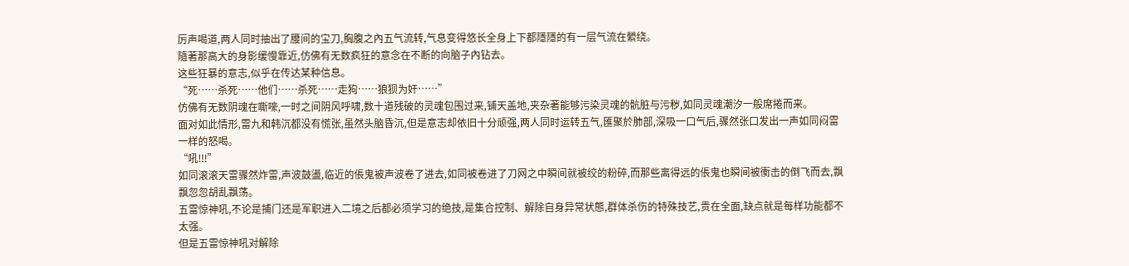厉声喝道,两人同时抽出了腰间的宝刀,胸腹之內五气流转,气息变得悠长全身上下都隱隱的有一层气流在縈绕。
隨著那高大的身影缓慢靠近,仿佛有无数疯狂的意念在不断的向脑子內钻去。
这些狂暴的意志,似乎在传达某种信息。
“死……杀死……他们……杀死……走狗……狼狈为奸……”
仿佛有无数阴魂在嘶嚎,一时之间阴风呼啸,数十道残破的灵魂包围过来,铺天盖地,夹杂著能够污染灵魂的骯脏与污秽,如同灵魂潮汐一般席捲而来。
面对如此情形,雷九和韩沉都没有慌张,虽然头脑昏沉,但是意志却依旧十分顽强,两人同时运转五气,匯聚於肺部,深吸一口气后,骤然张口发出一声如同闷雷一样的怒喝。
“吼!!!”
如同滚滚天雷骤然炸雷,声波鼓盪,临近的倀鬼被声波卷了进去,如同被卷进了刀网之中瞬间就被绞的粉碎,而那些离得远的倀鬼也瞬间被衝击的倒飞而去,飘飘忽忽胡乱飘荡。
五雷惊神吼,不论是捕门还是军职进入二境之后都必须学习的绝技,是集合控制、解除自身异常状態,群体杀伤的特殊技艺,贵在全面,缺点就是每样功能都不太强。
但是五雷惊神吼对解除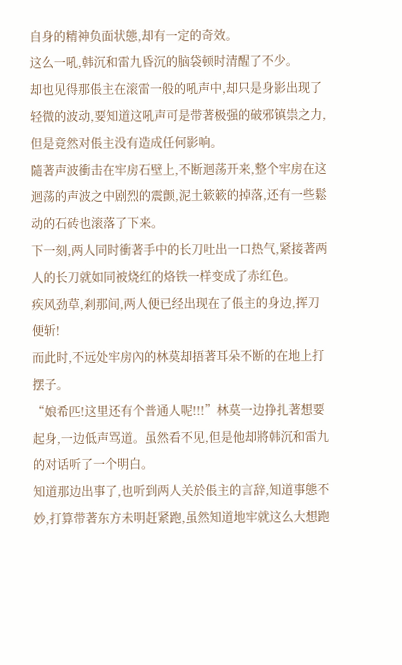自身的精神负面状態,却有一定的奇效。
这么一吼,韩沉和雷九昏沉的脑袋顿时清醒了不少。
却也见得那倀主在滚雷一般的吼声中,却只是身影出现了轻微的波动,要知道这吼声可是带著极强的破邪镇祟之力,但是竟然对倀主没有造成任何影响。
隨著声波衝击在牢房石壁上,不断迴荡开来,整个牢房在这迴荡的声波之中剧烈的震颤,泥土簌簌的掉落,还有一些鬆动的石砖也滚落了下来。
下一刻,两人同时衝著手中的长刀吐出一口热气,紧接著两人的长刀就如同被烧红的烙铁一样变成了赤红色。
疾风劲草,剎那间,两人便已经出现在了倀主的身边,挥刀便斩!
而此时,不远处牢房內的林莫却捂著耳朵不断的在地上打摆子。
“娘希匹!这里还有个普通人呢!!!”林莫一边挣扎著想要起身,一边低声骂道。虽然看不见,但是他却將韩沉和雷九的对话听了一个明白。
知道那边出事了,也听到两人关於倀主的言辞,知道事態不妙,打算带著东方未明赶紧跑,虽然知道地牢就这么大想跑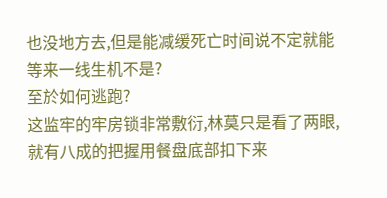也没地方去,但是能减缓死亡时间说不定就能等来一线生机不是?
至於如何逃跑?
这监牢的牢房锁非常敷衍,林莫只是看了两眼,就有八成的把握用餐盘底部扣下来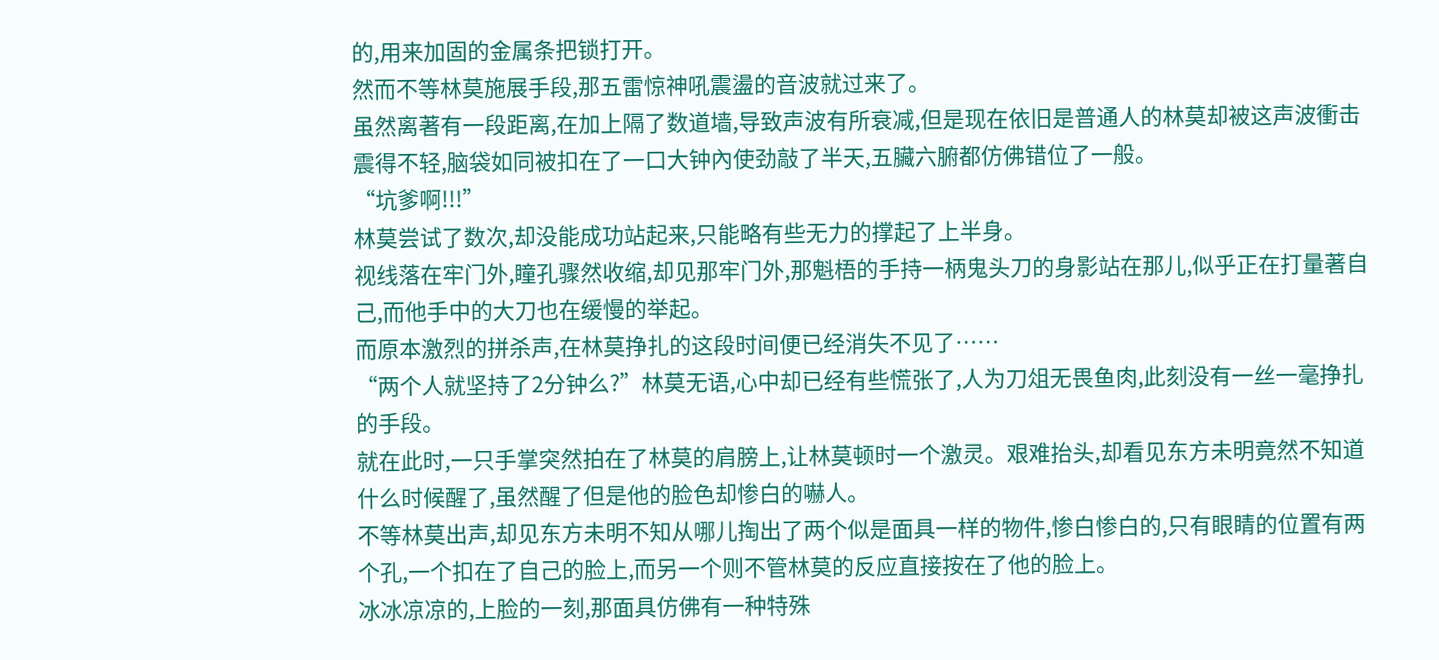的,用来加固的金属条把锁打开。
然而不等林莫施展手段,那五雷惊神吼震盪的音波就过来了。
虽然离著有一段距离,在加上隔了数道墙,导致声波有所衰减,但是现在依旧是普通人的林莫却被这声波衝击震得不轻,脑袋如同被扣在了一口大钟內使劲敲了半天,五臟六腑都仿佛错位了一般。
“坑爹啊!!!”
林莫尝试了数次,却没能成功站起来,只能略有些无力的撑起了上半身。
视线落在牢门外,瞳孔骤然收缩,却见那牢门外,那魁梧的手持一柄鬼头刀的身影站在那儿,似乎正在打量著自己,而他手中的大刀也在缓慢的举起。
而原本激烈的拼杀声,在林莫挣扎的这段时间便已经消失不见了……
“两个人就坚持了2分钟么?”林莫无语,心中却已经有些慌张了,人为刀俎无畏鱼肉,此刻没有一丝一毫挣扎的手段。
就在此时,一只手掌突然拍在了林莫的肩膀上,让林莫顿时一个激灵。艰难抬头,却看见东方未明竟然不知道什么时候醒了,虽然醒了但是他的脸色却惨白的嚇人。
不等林莫出声,却见东方未明不知从哪儿掏出了两个似是面具一样的物件,惨白惨白的,只有眼睛的位置有两个孔,一个扣在了自己的脸上,而另一个则不管林莫的反应直接按在了他的脸上。
冰冰凉凉的,上脸的一刻,那面具仿佛有一种特殊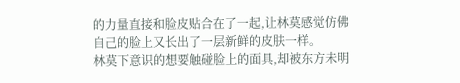的力量直接和脸皮贴合在了一起,让林莫感觉仿佛自己的脸上又长出了一层新鲜的皮肤一样。
林莫下意识的想要触碰脸上的面具,却被东方未明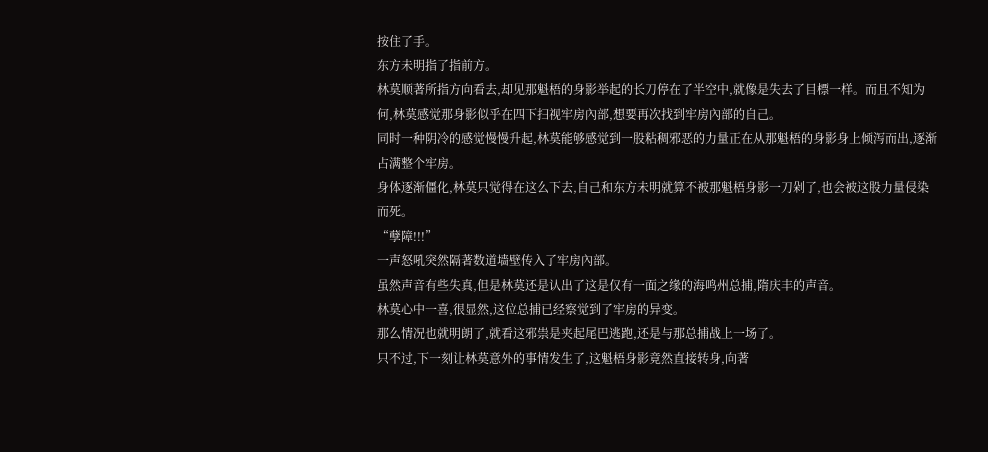按住了手。
东方未明指了指前方。
林莫顺著所指方向看去,却见那魁梧的身影举起的长刀停在了半空中,就像是失去了目標一样。而且不知为何,林莫感觉那身影似乎在四下扫视牢房內部,想要再次找到牢房內部的自己。
同时一种阴冷的感觉慢慢升起,林莫能够感觉到一股粘稠邪恶的力量正在从那魁梧的身影身上倾泻而出,逐渐占满整个牢房。
身体逐渐僵化,林莫只觉得在这么下去,自己和东方未明就算不被那魁梧身影一刀剁了,也会被这股力量侵染而死。
“孽障!!!”
一声怒吼突然隔著数道墙壁传入了牢房內部。
虽然声音有些失真,但是林莫还是认出了这是仅有一面之缘的海鸣州总捕,隋庆丰的声音。
林莫心中一喜,很显然,这位总捕已经察觉到了牢房的异变。
那么情况也就明朗了,就看这邪祟是夹起尾巴逃跑,还是与那总捕战上一场了。
只不过,下一刻让林莫意外的事情发生了,这魁梧身影竟然直接转身,向著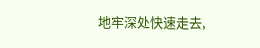地牢深处快速走去,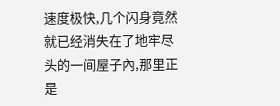速度极快,几个闪身竟然就已经消失在了地牢尽头的一间屋子內,那里正是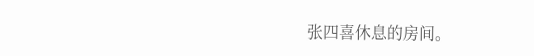张四喜休息的房间。